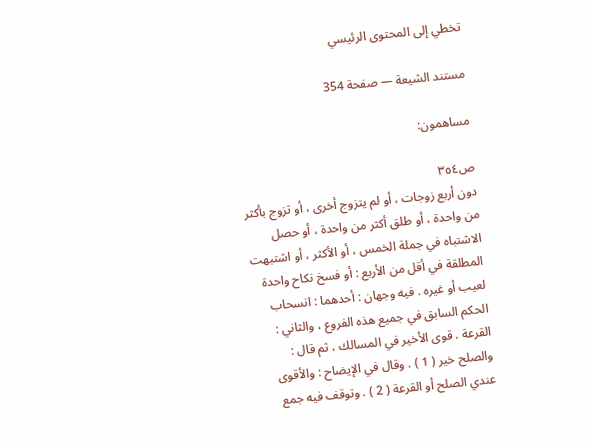تخطي إلى المحتوى الرئيسي

مستند الشيعة — صفحة 354

مساهمون:

ص٣٥٤
دون أربع زوجات ، أو لم يتزوج أخرى ، أو تزوج بأكثر من واحدة ، أو طلق أكثر من واحدة ، أو حصل الاشتباه في جملة الخمس ، أو الأكثر ، أو اشتبهت المطلقة في أقل من الأربع : أو فسخ نكاح واحدة لعيب أو غيره . فيه وجهان : أحدهما : انسحاب الحكم السابق في جميع هذه الفروع ، والثاني : القرعة . قوى الأخير في المسالك ، ثم قال : والصلح خير ( 1 ) . وقال في الإيضاح : والأقوى عندي الصلح أو القرعة ( 2 ) . وتوقف فيه جمع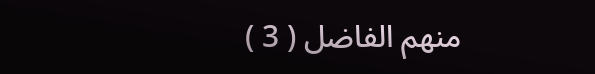منهم الفاضل ( 3 )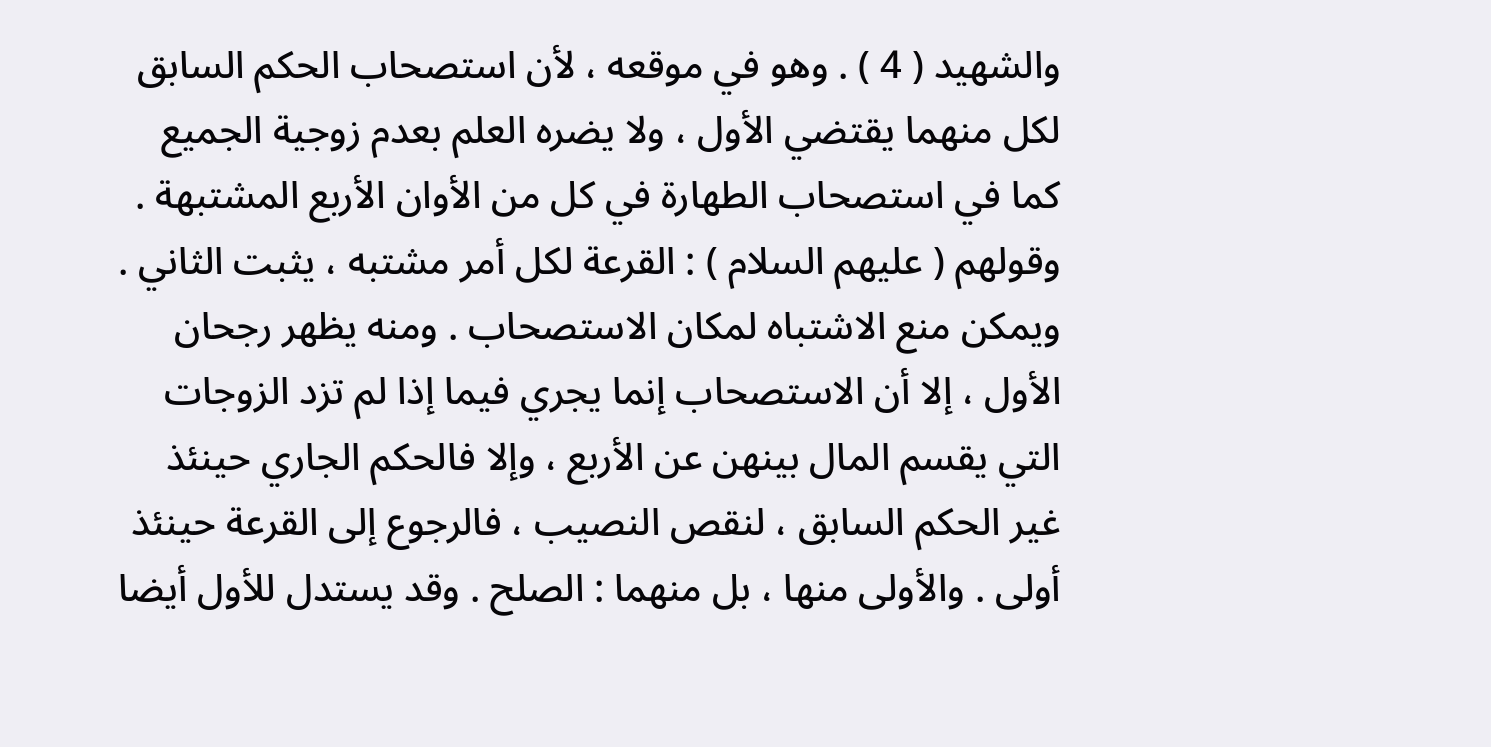والشهيد ( 4 ) . وهو في موقعه ، لأن استصحاب الحكم السابق لكل منهما يقتضي الأول ، ولا يضره العلم بعدم زوجية الجميع كما في استصحاب الطهارة في كل من الأوان الأربع المشتبهة . وقولهم ( عليهم السلام ) : القرعة لكل أمر مشتبه ، يثبت الثاني . ويمكن منع الاشتباه لمكان الاستصحاب . ومنه يظهر رجحان الأول ، إلا أن الاستصحاب إنما يجري فيما إذا لم تزد الزوجات التي يقسم المال بينهن عن الأربع ، وإلا فالحكم الجاري حينئذ غير الحكم السابق ، لنقص النصيب ، فالرجوع إلى القرعة حينئذ أولى . والأولى منها ، بل منهما : الصلح . وقد يستدل للأول أيضا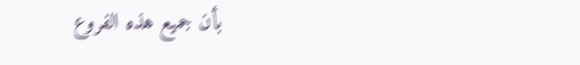بأن جميع هذه الفروع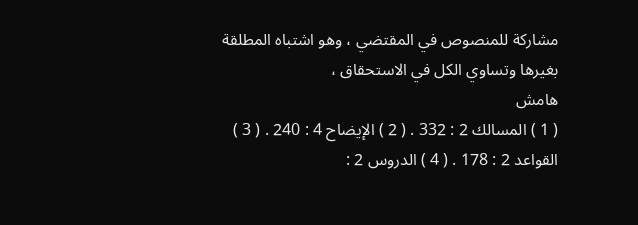مشاركة للمنصوص في المقتضي ، وهو اشتباه المطلقة بغيرها وتساوي الكل في الاستحقاق ،
هامش
( 1 ) المسالك 2 : 332 . ( 2 ) الإيضاح 4 : 240 . ( 3 ) القواعد 2 : 178 . ( 4 ) الدروس 2 :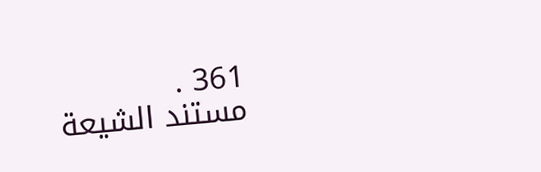361 .
مستند الشيعة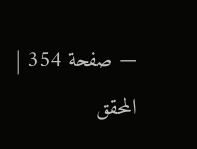— صفحة 354 | المحقق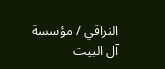النراقي / مؤسسة آل البيت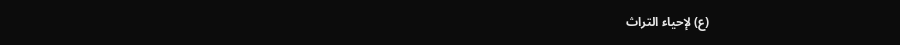(ع) لإحياء التراث